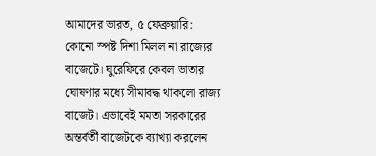আমাদের ভারত, ৫ ফেব্রুয়ারি: কোনো স্পষ্ট দিশা মিলল না রাজ্যের বাজেটে। ঘুরেফিরে কেবল ভাতার ঘোষণার মধ্যে সীমাবদ্ধ থাকলো রাজ্য বাজেট। এভাবেই মমতা সরকারের অন্তর্বর্তী বাজেটকে ব্যাখ্যা করলেন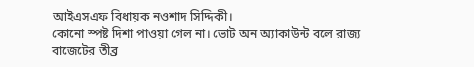আইএসএফ বিধায়ক নওশাদ সিদ্দিকী।
কোনো স্পষ্ট দিশা পাওয়া গেল না। ভোট অন অ্যাকাউন্ট বলে রাজ্য বাজেটের তীব্র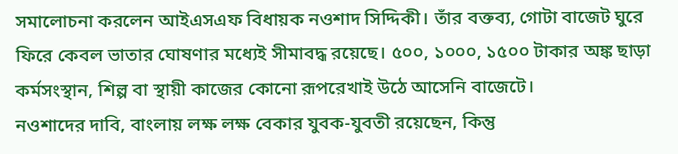সমালোচনা করলেন আইএসএফ বিধায়ক নওশাদ সিদ্দিকী। তাঁর বক্তব্য, গোটা বাজেট ঘুরে ফিরে কেবল ভাতার ঘোষণার মধ্যেই সীমাবদ্ধ রয়েছে। ৫০০, ১০০০, ১৫০০ টাকার অঙ্ক ছাড়া কর্মসংস্থান, শিল্প বা স্থায়ী কাজের কোনো রূপরেখাই উঠে আসেনি বাজেটে।
নওশাদের দাবি, বাংলায় লক্ষ লক্ষ বেকার যুবক-যুবতী রয়েছেন, কিন্তু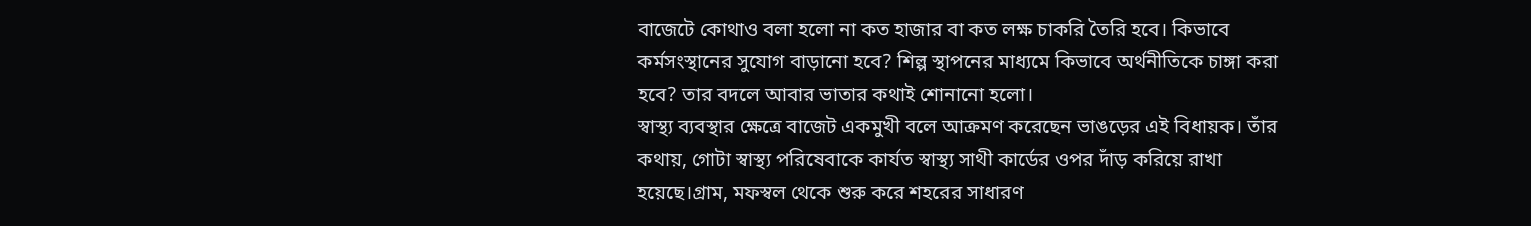বাজেটে কোথাও বলা হলো না কত হাজার বা কত লক্ষ চাকরি তৈরি হবে। কিভাবে কর্মসংস্থানের সুযোগ বাড়ানো হবে? শিল্প স্থাপনের মাধ্যমে কিভাবে অর্থনীতিকে চাঙ্গা করা হবে? তার বদলে আবার ভাতার কথাই শোনানো হলো।
স্বাস্থ্য ব্যবস্থার ক্ষেত্রে বাজেট একমুখী বলে আক্রমণ করেছেন ভাঙড়ের এই বিধায়ক। তাঁর কথায়, গোটা স্বাস্থ্য পরিষেবাকে কার্যত স্বাস্থ্য সাথী কার্ডের ওপর দাঁড় করিয়ে রাখা হয়েছে।গ্রাম, মফস্বল থেকে শুরু করে শহরের সাধারণ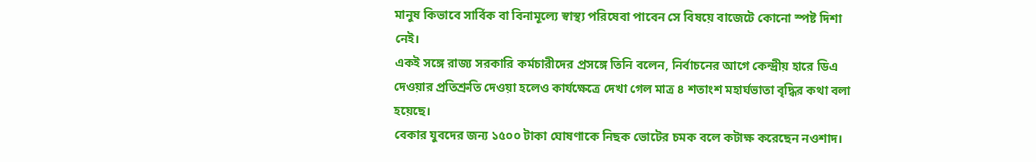মানুষ কিভাবে সার্বিক বা বিনামূল্যে স্বাস্থ্য পরিষেবা পাবেন সে বিষয়ে বাজেটে কোনো স্পষ্ট দিশা নেই।
একই সঙ্গে রাজ্য সরকারি কর্মচারীদের প্রসঙ্গে তিনি বলেন, নির্বাচনের আগে কেন্দ্রীয় হারে ডিএ দেওয়ার প্রতিশ্রুতি দেওয়া হলেও কার্যক্ষেত্রে দেখা গেল মাত্র ৪ শতাংশ মহার্ঘভাতা বৃদ্ধির কথা বলা হয়েছে।
বেকার যুবদের জন্য ১৫০০ টাকা ঘোষণাকে নিছক ভোটের চমক বলে কটাক্ষ করেছেন নওশাদ।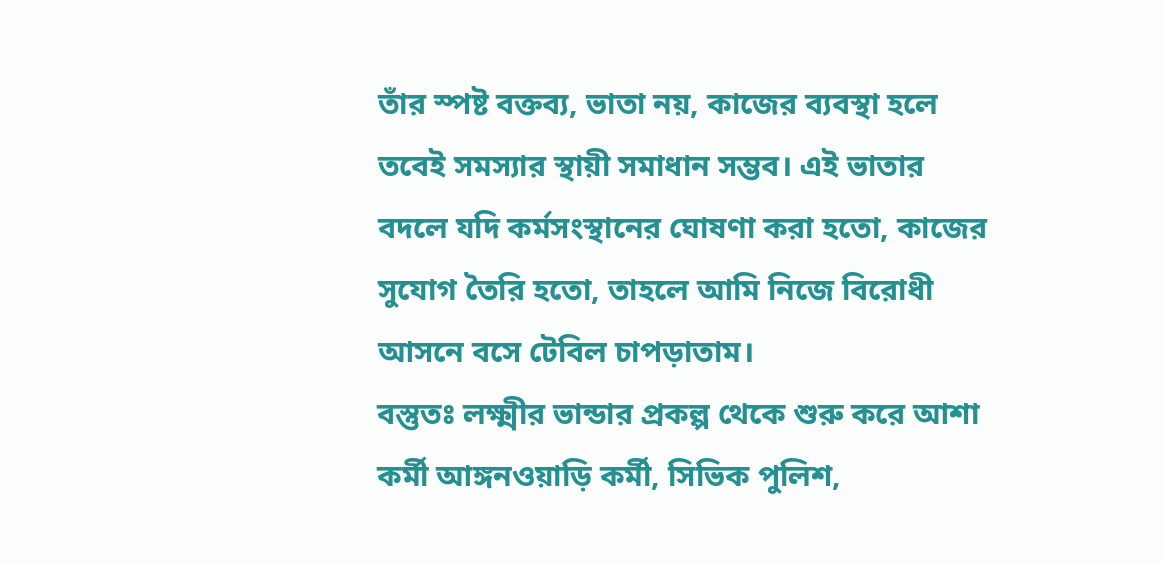তাঁর স্পষ্ট বক্তব্য, ভাতা নয়, কাজের ব্যবস্থা হলে তবেই সমস্যার স্থায়ী সমাধান সম্ভব। এই ভাতার বদলে যদি কর্মসংস্থানের ঘোষণা করা হতো, কাজের সুযোগ তৈরি হতো, তাহলে আমি নিজে বিরোধী আসনে বসে টেবিল চাপড়াতাম।
বস্তুতঃ লক্ষ্মীর ভান্ডার প্রকল্প থেকে শুরু করে আশা কর্মী আঙ্গনওয়াড়ি কর্মী, সিভিক পুলিশ,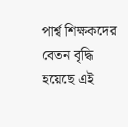পার্শ্ব শিক্ষকদের বেতন বৃদ্ধি হয়েছে এই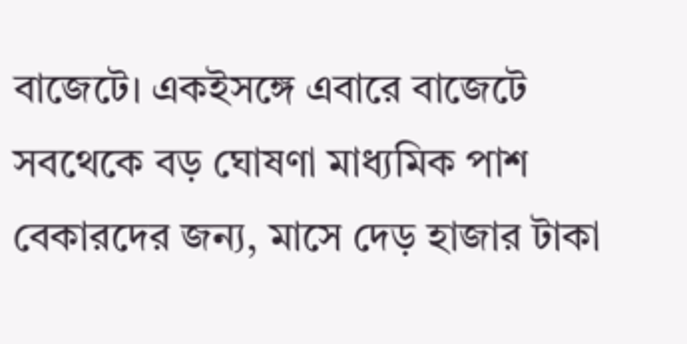বাজেটে। একইসঙ্গে এবারে বাজেটে সবথেকে বড় ঘোষণা মাধ্যমিক পাশ বেকারদের জন্য, মাসে দেড় হাজার টাকা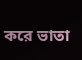করে ভাতা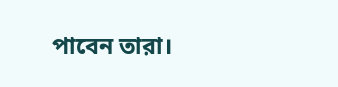পাবেন তারা।